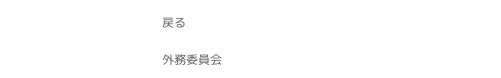戻る

外務委員会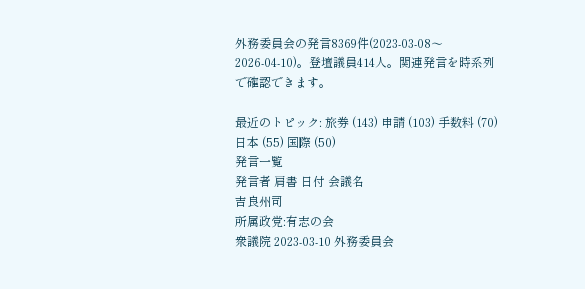外務委員会の発言8369件(2023-03-08〜2026-04-10)。登壇議員414人。関連発言を時系列で確認できます。

最近のトピック: 旅券 (143) 申請 (103) 手数料 (70) 日本 (55) 国際 (50)
発言一覧
発言者 肩書 日付 会議名
吉良州司
所属政党:有志の会
衆議院 2023-03-10 外務委員会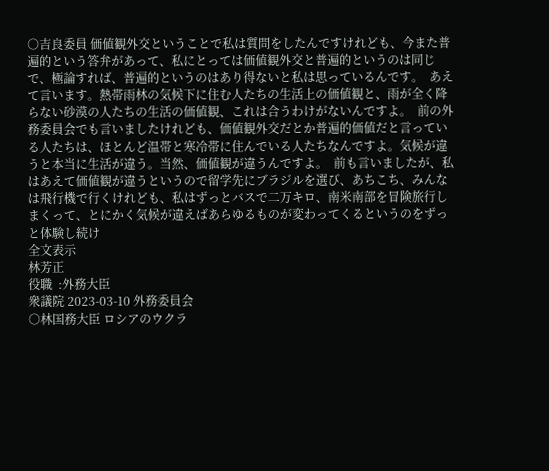○吉良委員 価値観外交ということで私は質問をしたんですけれども、今また普遍的という答弁があって、私にとっては価値観外交と普遍的というのは同じで、極論すれば、普遍的というのはあり得ないと私は思っているんです。  あえて言います。熱帯雨林の気候下に住む人たちの生活上の価値観と、雨が全く降らない砂漠の人たちの生活の価値観、これは合うわけがないんですよ。  前の外務委員会でも言いましたけれども、価値観外交だとか普遍的価値だと言っている人たちは、ほとんど温帯と寒冷帯に住んでいる人たちなんですよ。気候が違うと本当に生活が違う。当然、価値観が違うんですよ。  前も言いましたが、私はあえて価値観が違うというので留学先にブラジルを選び、あちこち、みんなは飛行機で行くけれども、私はずっとバスで二万キロ、南米南部を冒険旅行しまくって、とにかく気候が違えばあらゆるものが変わってくるというのをずっと体験し続け
全文表示
林芳正
役職  :外務大臣
衆議院 2023-03-10 外務委員会
○林国務大臣 ロシアのウクラ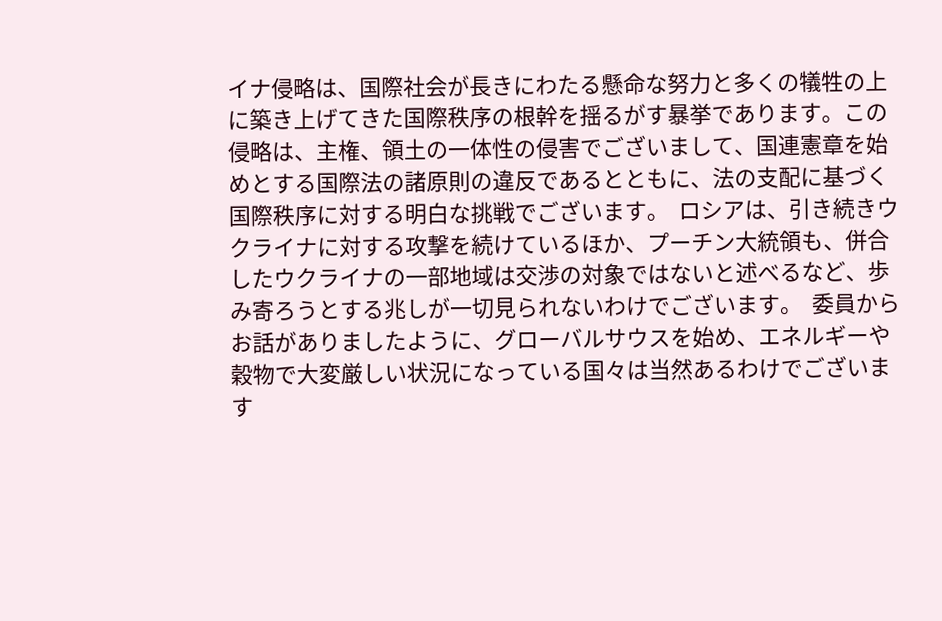イナ侵略は、国際社会が長きにわたる懸命な努力と多くの犠牲の上に築き上げてきた国際秩序の根幹を揺るがす暴挙であります。この侵略は、主権、領土の一体性の侵害でございまして、国連憲章を始めとする国際法の諸原則の違反であるとともに、法の支配に基づく国際秩序に対する明白な挑戦でございます。  ロシアは、引き続きウクライナに対する攻撃を続けているほか、プーチン大統領も、併合したウクライナの一部地域は交渉の対象ではないと述べるなど、歩み寄ろうとする兆しが一切見られないわけでございます。  委員からお話がありましたように、グローバルサウスを始め、エネルギーや穀物で大変厳しい状況になっている国々は当然あるわけでございます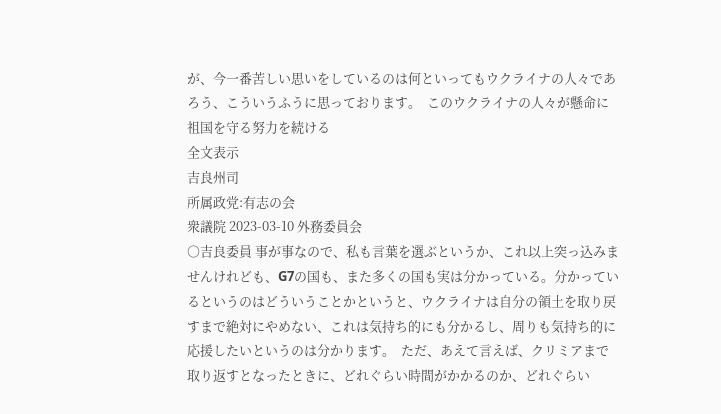が、今一番苦しい思いをしているのは何といってもウクライナの人々であろう、こういうふうに思っております。  このウクライナの人々が懸命に祖国を守る努力を続ける
全文表示
吉良州司
所属政党:有志の会
衆議院 2023-03-10 外務委員会
○吉良委員 事が事なので、私も言葉を選ぶというか、これ以上突っ込みませんけれども、G7の国も、また多くの国も実は分かっている。分かっているというのはどういうことかというと、ウクライナは自分の領土を取り戻すまで絶対にやめない、これは気持ち的にも分かるし、周りも気持ち的に応援したいというのは分かります。  ただ、あえて言えば、クリミアまで取り返すとなったときに、どれぐらい時間がかかるのか、どれぐらい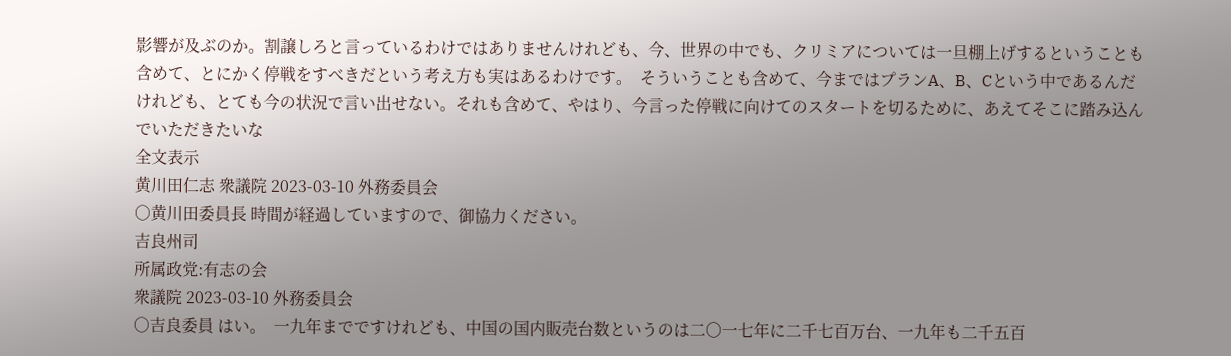影響が及ぶのか。割譲しろと言っているわけではありませんけれども、今、世界の中でも、クリミアについては一旦棚上げするということも含めて、とにかく停戦をすべきだという考え方も実はあるわけです。  そういうことも含めて、今まではプランA、B、Cという中であるんだけれども、とても今の状況で言い出せない。それも含めて、やはり、今言った停戦に向けてのスタートを切るために、あえてそこに踏み込んでいただきたいな
全文表示
黄川田仁志 衆議院 2023-03-10 外務委員会
○黄川田委員長 時間が経過していますので、御協力ください。
吉良州司
所属政党:有志の会
衆議院 2023-03-10 外務委員会
○吉良委員 はい。  一九年までですけれども、中国の国内販売台数というのは二〇一七年に二千七百万台、一九年も二千五百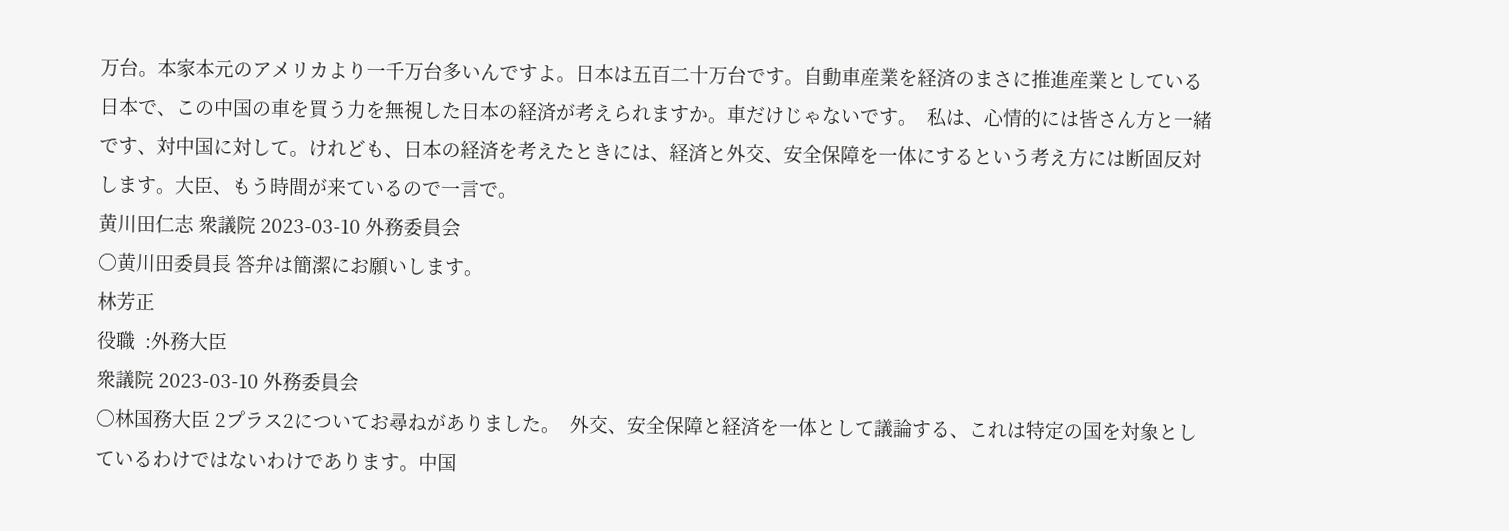万台。本家本元のアメリカより一千万台多いんですよ。日本は五百二十万台です。自動車産業を経済のまさに推進産業としている日本で、この中国の車を買う力を無視した日本の経済が考えられますか。車だけじゃないです。  私は、心情的には皆さん方と一緒です、対中国に対して。けれども、日本の経済を考えたときには、経済と外交、安全保障を一体にするという考え方には断固反対します。大臣、もう時間が来ているので一言で。
黄川田仁志 衆議院 2023-03-10 外務委員会
○黄川田委員長 答弁は簡潔にお願いします。
林芳正
役職  :外務大臣
衆議院 2023-03-10 外務委員会
○林国務大臣 2プラス2についてお尋ねがありました。  外交、安全保障と経済を一体として議論する、これは特定の国を対象としているわけではないわけであります。中国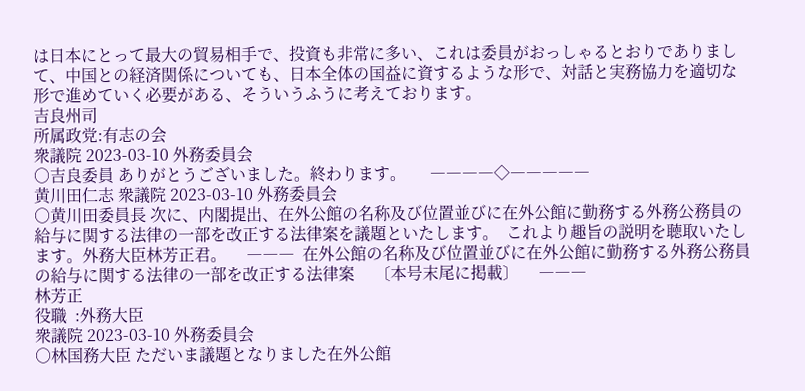は日本にとって最大の貿易相手で、投資も非常に多い、これは委員がおっしゃるとおりでありまして、中国との経済関係についても、日本全体の国益に資するような形で、対話と実務協力を適切な形で進めていく必要がある、そういうふうに考えております。
吉良州司
所属政党:有志の会
衆議院 2023-03-10 外務委員会
○吉良委員 ありがとうございました。終わります。      ――――◇―――――
黄川田仁志 衆議院 2023-03-10 外務委員会
○黄川田委員長 次に、内閣提出、在外公館の名称及び位置並びに在外公館に勤務する外務公務員の給与に関する法律の一部を改正する法律案を議題といたします。  これより趣旨の説明を聴取いたします。外務大臣林芳正君。     ―――  在外公館の名称及び位置並びに在外公館に勤務する外務公務員の給与に関する法律の一部を改正する法律案     〔本号末尾に掲載〕     ―――
林芳正
役職  :外務大臣
衆議院 2023-03-10 外務委員会
○林国務大臣 ただいま議題となりました在外公館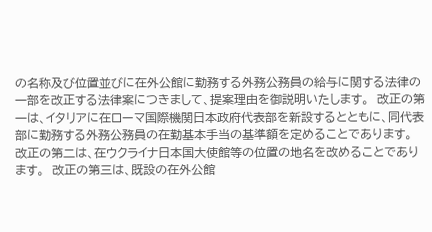の名称及び位置並びに在外公館に勤務する外務公務員の給与に関する法律の一部を改正する法律案につきまして、提案理由を御説明いたします。  改正の第一は、イタリアに在ローマ国際機関日本政府代表部を新設するとともに、同代表部に勤務する外務公務員の在勤基本手当の基準額を定めることであります。  改正の第二は、在ウクライナ日本国大使館等の位置の地名を改めることであります。  改正の第三は、既設の在外公館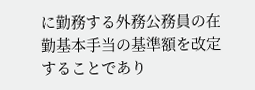に勤務する外務公務員の在勤基本手当の基準額を改定することであり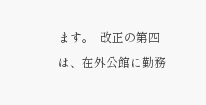ます。  改正の第四は、在外公館に勤務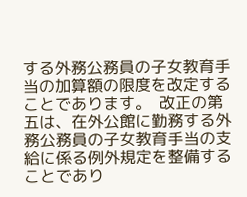する外務公務員の子女教育手当の加算額の限度を改定することであります。  改正の第五は、在外公館に勤務する外務公務員の子女教育手当の支給に係る例外規定を整備することであり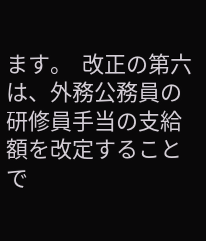ます。  改正の第六は、外務公務員の研修員手当の支給額を改定することで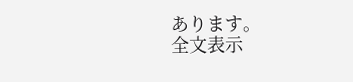あります。
全文表示